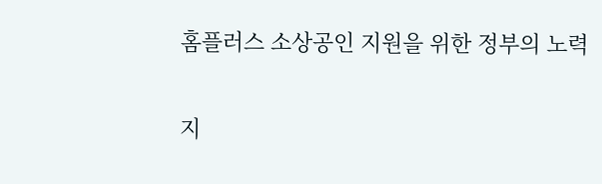홈플러스 소상공인 지원을 위한 정부의 노력

지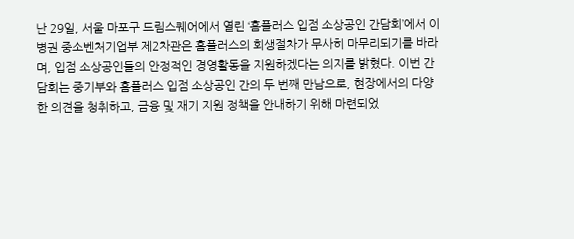난 29일, 서울 마포구 드림스퀘어에서 열린 ‘홈플러스 입점 소상공인 간담회’에서 이병권 중소벤처기업부 제2차관은 홈플러스의 회생절차가 무사히 마무리되기를 바라며, 입점 소상공인들의 안정적인 경영활동을 지원하겠다는 의지를 밝혔다. 이번 간담회는 중기부와 홈플러스 입점 소상공인 간의 두 번째 만남으로, 현장에서의 다양한 의견을 청취하고, 금융 및 재기 지원 정책을 안내하기 위해 마련되었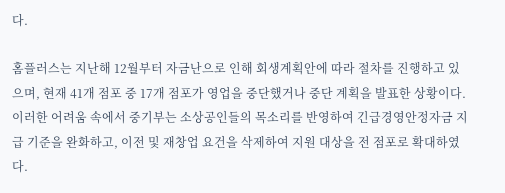다.

홈플러스는 지난해 12월부터 자금난으로 인해 회생계획안에 따라 절차를 진행하고 있으며, 현재 41개 점포 중 17개 점포가 영업을 중단했거나 중단 계획을 발표한 상황이다. 이러한 어려움 속에서 중기부는 소상공인들의 목소리를 반영하여 긴급경영안정자금 지급 기준을 완화하고, 이전 및 재창업 요건을 삭제하여 지원 대상을 전 점포로 확대하였다.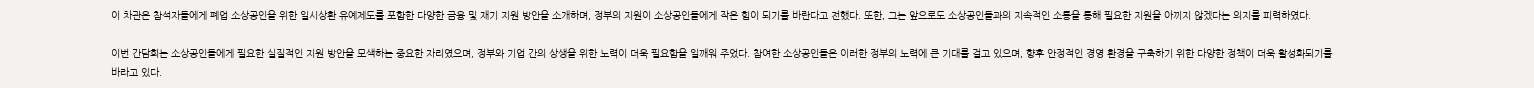이 차관은 참석자들에게 폐업 소상공인을 위한 일시상환 유예제도를 포함한 다양한 금융 및 재기 지원 방안을 소개하며, 정부의 지원이 소상공인들에게 작은 힘이 되기를 바란다고 전했다. 또한, 그는 앞으로도 소상공인들과의 지속적인 소통을 통해 필요한 지원을 아끼지 않겠다는 의지를 피력하였다.

이번 간담회는 소상공인들에게 필요한 실질적인 지원 방안을 모색하는 중요한 자리였으며, 정부와 기업 간의 상생을 위한 노력이 더욱 필요함을 일깨워 주었다. 참여한 소상공인들은 이러한 정부의 노력에 큰 기대를 걸고 있으며, 향후 안정적인 경영 환경을 구축하기 위한 다양한 정책이 더욱 활성화되기를 바라고 있다.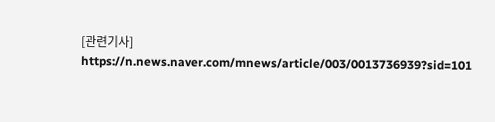[관련기사] https://n.news.naver.com/mnews/article/003/0013736939?sid=101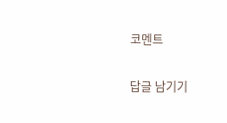코멘트

답글 남기기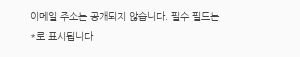이메일 주소는 공개되지 않습니다. 필수 필드는 *로 표시됩니다